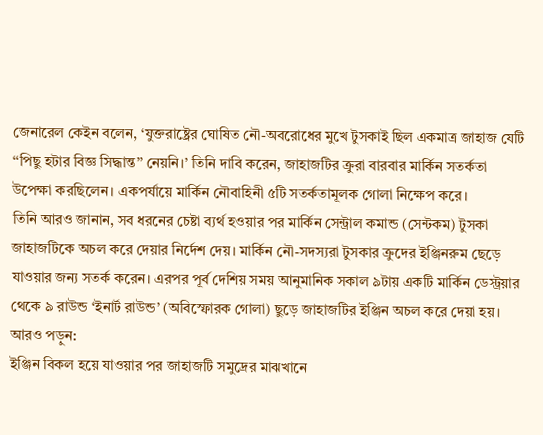জেনারেল কেইন বলেন, ‘যুক্তরাষ্ট্রের ঘোষিত নৌ-অবরোধের মুখে টুসকাই ছিল একমাত্র জাহাজ যেটি ‘‘পিছু হটার বিজ্ঞ সিদ্ধান্ত’’ নেয়নি।’ তিনি দাবি করেন, জাহাজটির ক্রুরা বারবার মার্কিন সতর্কতা উপেক্ষা করছিলেন। একপর্যায়ে মার্কিন নৌবাহিনী ৫টি সতর্কতামূলক গোলা নিক্ষেপ করে।
তিনি আরও জানান, সব ধরনের চেষ্টা ব্যর্থ হওয়ার পর মার্কিন সেন্ট্রাল কমান্ড (সেন্টকম) টুসকা জাহাজটিকে অচল করে দেয়ার নির্দেশ দেয়। মার্কিন নৌ-সদস্যরা টুসকার ক্রুদের ইঞ্জিনরুম ছেড়ে যাওয়ার জন্য সতর্ক করেন। এরপর পূর্ব দেশিয় সময় আনুমানিক সকাল ৯টায় একটি মার্কিন ডেস্ট্রয়ার থেকে ৯ রাউন্ড ‘ইনার্ট রাউন্ড’ (অবিস্ফোরক গোলা) ছুড়ে জাহাজটির ইঞ্জিন অচল করে দেয়া হয়।
আরও পড়ুন:
ইঞ্জিন বিকল হয়ে যাওয়ার পর জাহাজটি সমুদ্রের মাঝখানে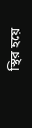স্থির হয়ে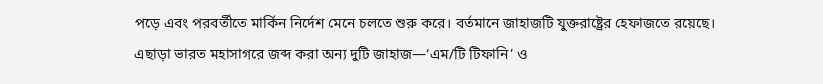পড়ে এবং পরবর্তীতে মার্কিন নির্দেশ মেনে চলতে শুরু করে। বর্তমানে জাহাজটি যুক্তরাষ্ট্রের হেফাজতে রয়েছে।
এছাড়া ভারত মহাসাগরে জব্দ করা অন্য দুটি জাহাজ—‘এম/টি টিফানি’ ও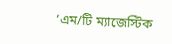‘এম/টি ম্যাজেস্টিক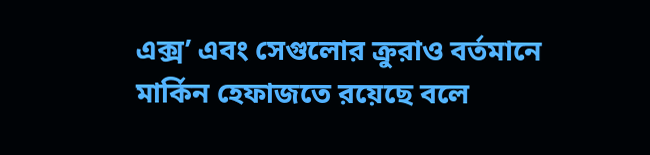এক্স’ এবং সেগুলোর ক্রুরাও বর্তমানে মার্কিন হেফাজতে রয়েছে বলে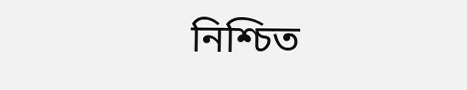নিশ্চিত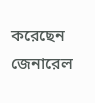করেছেন জেনারেল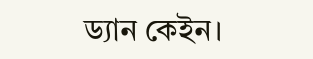ড্যান কেইন।